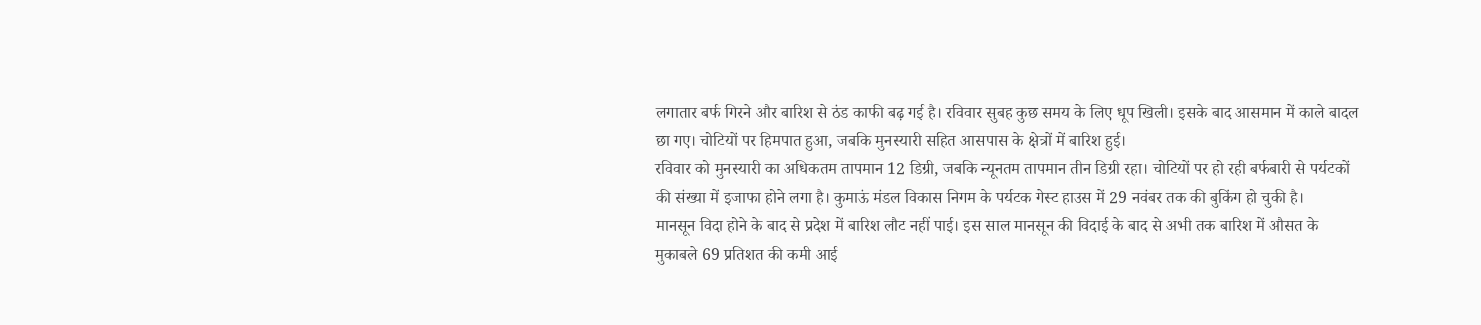लगातार बर्फ गिरने और बारिश से ठंड काफी बढ़ गई है। रविवार सुबह कुछ समय के लिए धूप खिली। इसके बाद आसमान में काले बादल छा गए। चोटियों पर हिमपात हुआ, जबकि मुनस्यारी सहित आसपास के क्षेत्रों में बारिश हुई।
रविवार को मुनस्यारी का अधिकतम तापमान 12 डिग्री, जबकि न्यूनतम तापमान तीन डिग्री रहा। चोटियों पर हो रही बर्फबारी से पर्यटकों की संख्या में इजाफा होने लगा है। कुमाऊं मंडल विकास निगम के पर्यटक गेस्ट हाउस में 29 नवंबर तक की बुकिंग हो चुकी है।
मानसून विदा होने के बाद से प्रदेश में बारिश लौट नहीं पाई। इस साल मानसून की विदाई के बाद से अभी तक बारिश में औसत के मुकाबले 69 प्रतिशत की कमी आई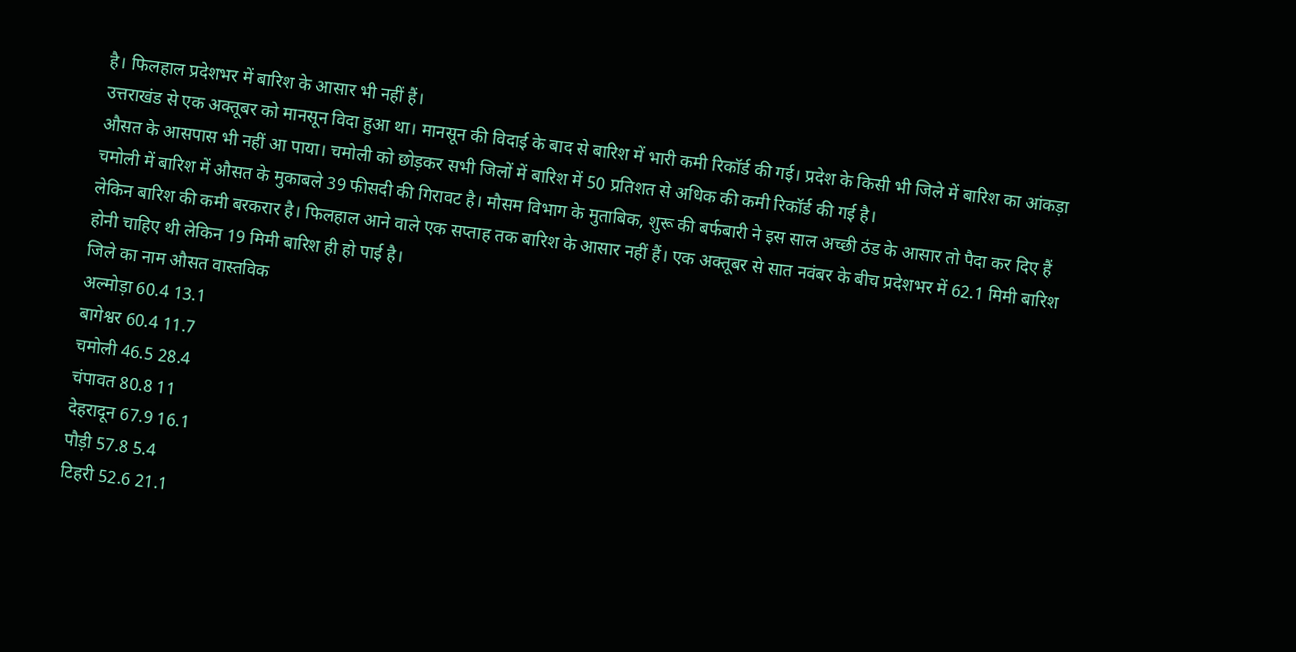है। फिलहाल प्रदेशभर में बारिश के आसार भी नहीं हैं।
उत्तराखंड से एक अक्तूबर को मानसून विदा हुआ था। मानसून की विदाई के बाद से बारिश में भारी कमी रिकॉर्ड की गई। प्रदेश के किसी भी जिले में बारिश का आंकड़ा औसत के आसपास भी नहीं आ पाया। चमोली को छोड़कर सभी जिलों में बारिश में 50 प्रतिशत से अधिक की कमी रिकॉर्ड की गई है।
चमोली में बारिश में औसत के मुकाबले 39 फीसदी की गिरावट है। मौसम विभाग के मुताबिक, शुरू की बर्फबारी ने इस साल अच्छी ठंड के आसार तो पैदा कर दिए हैं लेकिन बारिश की कमी बरकरार है। फिलहाल आने वाले एक सप्ताह तक बारिश के आसार नहीं हैं। एक अक्तूबर से सात नवंबर के बीच प्रदेशभर में 62.1 मिमी बारिश होनी चाहिए थी लेकिन 19 मिमी बारिश ही हो पाई है।
जिले का नाम औसत वास्तविक
अल्मोड़ा 60.4 13.1
बागेश्वर 60.4 11.7
चमोली 46.5 28.4
चंपावत 80.8 11
देहरादून 67.9 16.1
पौड़ी 57.8 5.4
टिहरी 52.6 21.1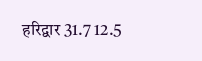हरिद्वार 31.7 12.5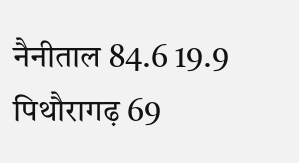नैनीताल 84.6 19.9
पिथौरागढ़ 69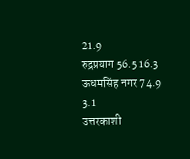21.9
रुद्रप्रयाग 56.5 16.3
ऊधमसिंह नगर 74.9 3.1
उत्तरकाशी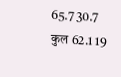65.7 30.7
कुल 62.1 19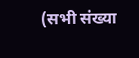(सभी संख्या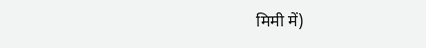मिमी में)